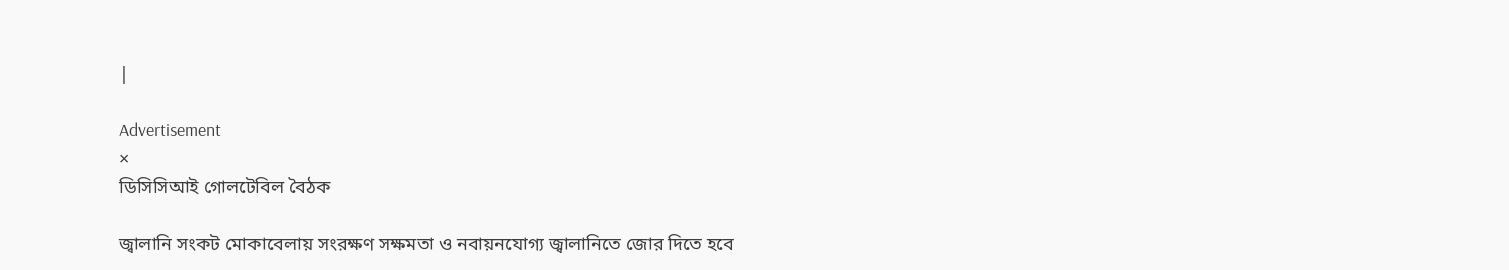|

Advertisement
×
ডিসিসিআই গোলটেবিল বৈঠক

জ্বালানি সংকট মোকাবেলায় সংরক্ষণ সক্ষমতা ও নবায়নযোগ্য জ্বালানিতে জোর দিতে হবে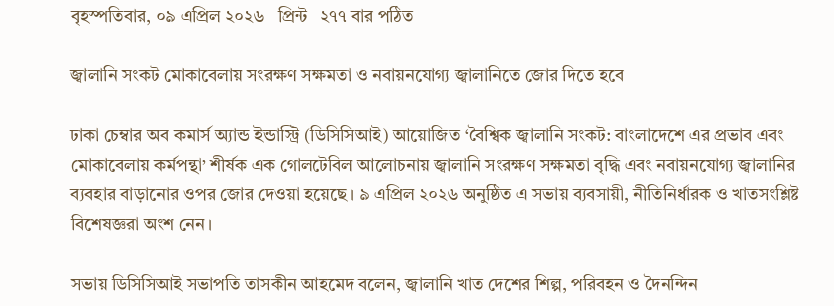বৃহস্পতিবার, ০৯ এপ্রিল ২০২৬   প্রিন্ট   ২৭৭ বার পঠিত

জ্বালানি সংকট মোকাবেলায় সংরক্ষণ সক্ষমতা ও নবায়নযোগ্য জ্বালানিতে জোর দিতে হবে

ঢাকা চেম্বার অব কমার্স অ্যান্ড ইন্ডাস্ট্রি (ডিসিসিআই) আয়োজিত ‘বৈশ্বিক জ্বালানি সংকট: বাংলাদেশে এর প্রভাব এবং মোকাবেলায় কর্মপন্থা’ শীর্ষক এক গোলটেবিল আলোচনায় জ্বালানি সংরক্ষণ সক্ষমতা বৃদ্ধি এবং নবায়নযোগ্য জ্বালানির ব্যবহার বাড়ানোর ওপর জোর দেওয়া হয়েছে। ৯ এপ্রিল ২০২৬ অনুষ্ঠিত এ সভায় ব্যবসায়ী, নীতিনির্ধারক ও খাতসংশ্লিষ্ট বিশেষজ্ঞরা অংশ নেন।

সভায় ডিসিসিআই সভাপতি তাসকীন আহমেদ বলেন, জ্বালানি খাত দেশের শিল্প, পরিবহন ও দৈনন্দিন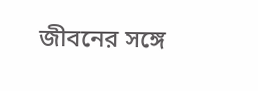জীবনের সঙ্গে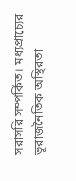সরাসরি সম্পর্কিত। মধ্যপ্রাচ্যের ভূরাজনৈতিক অস্থিরতা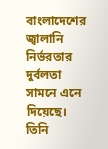বাংলাদেশের জ্বালানি নির্ভরতার দুর্বলতা সামনে এনে দিয়েছে। তিনি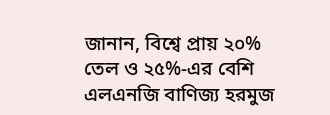জানান, বিশ্বে প্রায় ২০% তেল ও ২৫%-এর বেশি এলএনজি বাণিজ্য হরমুজ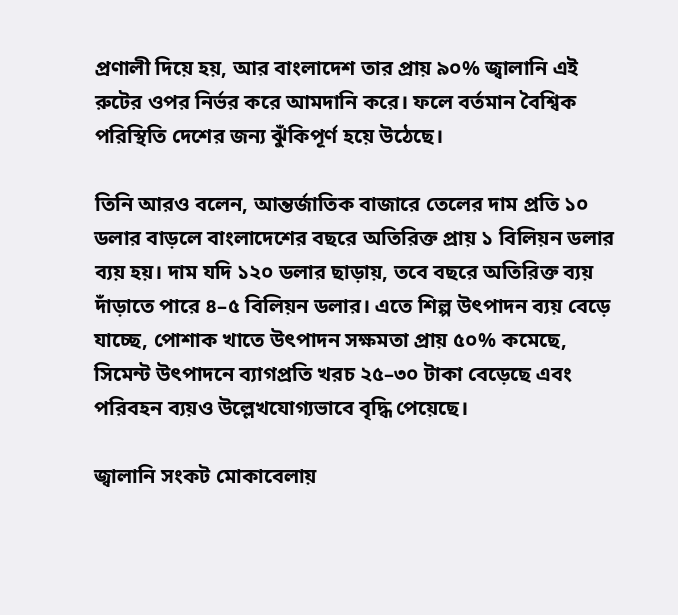প্রণালী দিয়ে হয়, আর বাংলাদেশ তার প্রায় ৯০% জ্বালানি এই রুটের ওপর নির্ভর করে আমদানি করে। ফলে বর্তমান বৈশ্বিক পরিস্থিতি দেশের জন্য ঝুঁকিপূর্ণ হয়ে উঠেছে।

তিনি আরও বলেন, আন্তর্জাতিক বাজারে তেলের দাম প্রতি ১০ ডলার বাড়লে বাংলাদেশের বছরে অতিরিক্ত প্রায় ১ বিলিয়ন ডলার ব্যয় হয়। দাম যদি ১২০ ডলার ছাড়ায়, তবে বছরে অতিরিক্ত ব্যয় দাঁড়াতে পারে ৪–৫ বিলিয়ন ডলার। এতে শিল্প উৎপাদন ব্যয় বেড়ে যাচ্ছে, পোশাক খাতে উৎপাদন সক্ষমতা প্রায় ৫০% কমেছে, সিমেন্ট উৎপাদনে ব্যাগপ্রতি খরচ ২৫–৩০ টাকা বেড়েছে এবং পরিবহন ব্যয়ও উল্লেখযোগ্যভাবে বৃদ্ধি পেয়েছে।

জ্বালানি সংকট মোকাবেলায়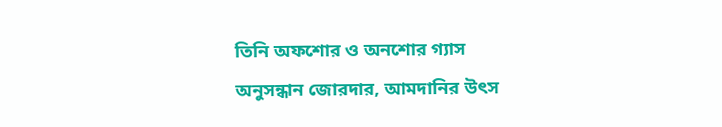তিনি অফশোর ও অনশোর গ্যাস অনুসন্ধান জোরদার, আমদানির উৎস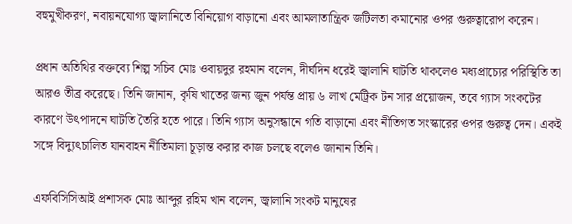বহুমুখীকরণ, নবায়নযোগ্য জ্বালানিতে বিনিয়োগ বাড়ানো এবং আমলাতান্ত্রিক জটিলতা কমানোর ওপর গুরুত্বারোপ করেন।

প্রধান অতিথির বক্তব্যে শিল্প সচিব মোঃ ওবায়দুর রহমান বলেন, দীর্ঘদিন ধরেই জ্বালানি ঘাটতি থাকলেও মধ্যপ্রাচ্যের পরিস্থিতি তা আরও তীব্র করেছে। তিনি জানান, কৃষি খাতের জন্য জুন পর্যন্ত প্রায় ৬ লাখ মেট্রিক টন সার প্রয়োজন, তবে গ্যাস সংকটের কারণে উৎপাদনে ঘাটতি তৈরি হতে পারে। তিনি গ্যাস অনুসন্ধানে গতি বাড়ানো এবং নীতিগত সংস্কারের ওপর গুরুত্ব দেন। একই সঙ্গে বিদ্যুৎচালিত যানবাহন নীতিমালা চূড়ান্ত করার কাজ চলছে বলেও জানান তিনি।

এফবিসিসিআই প্রশাসক মোঃ আব্দুর রহিম খান বলেন, জ্বালানি সংকট মানুষের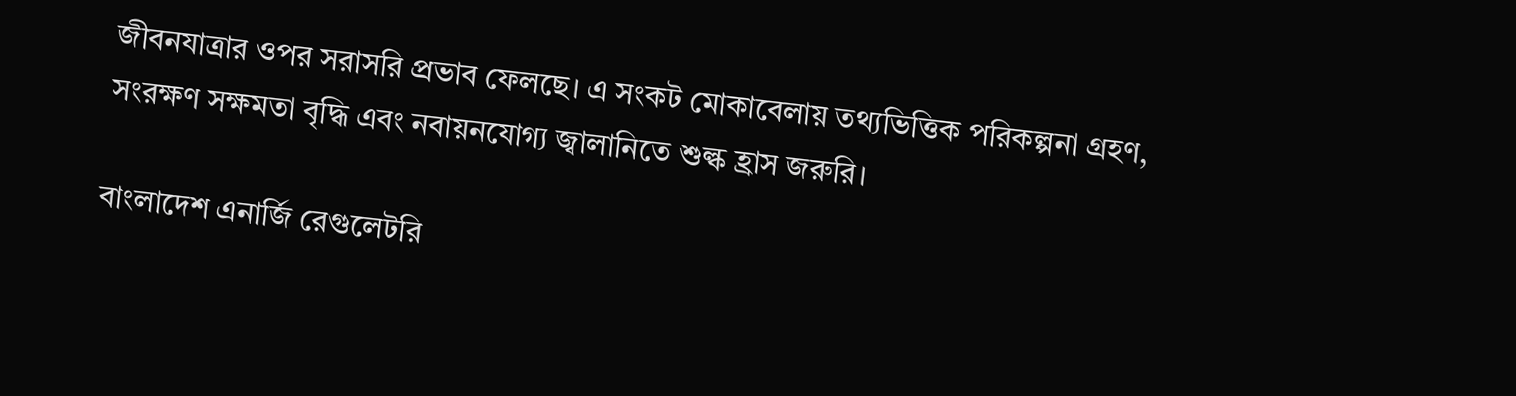জীবনযাত্রার ওপর সরাসরি প্রভাব ফেলছে। এ সংকট মোকাবেলায় তথ্যভিত্তিক পরিকল্পনা গ্রহণ, সংরক্ষণ সক্ষমতা বৃদ্ধি এবং নবায়নযোগ্য জ্বালানিতে শুল্ক হ্রাস জরুরি।

বাংলাদেশ এনার্জি রেগুলেটরি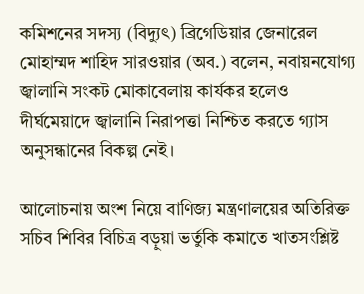কমিশনের সদস্য (বিদ্যুৎ) ব্রিগেডিয়ার জেনারেল মোহাম্মদ শাহিদ সারওয়ার (অব.) বলেন, নবায়নযোগ্য জ্বালানি সংকট মোকাবেলায় কার্যকর হলেও দীর্ঘমেয়াদে জ্বালানি নিরাপত্তা নিশ্চিত করতে গ্যাস অনুসন্ধানের বিকল্প নেই।

আলোচনায় অংশ নিয়ে বাণিজ্য মন্ত্রণালয়ের অতিরিক্ত সচিব শিবির বিচিত্র বড়ুয়া ভর্তুকি কমাতে খাতসংশ্লিষ্ট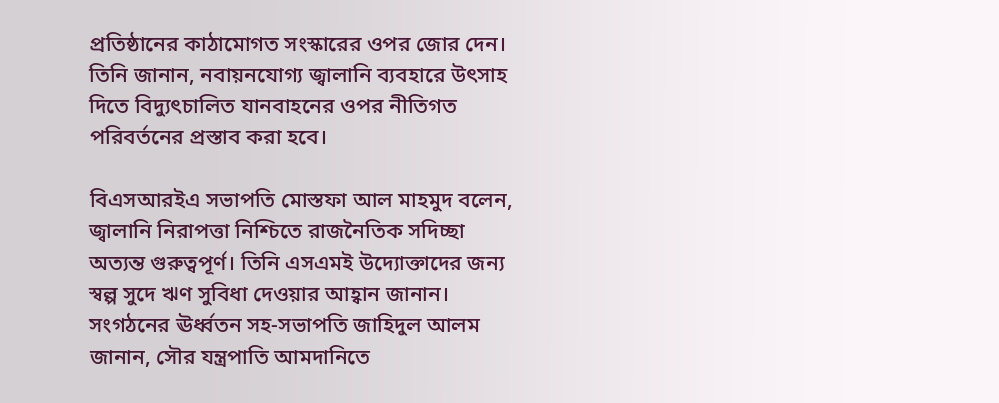প্রতিষ্ঠানের কাঠামোগত সংস্কারের ওপর জোর দেন। তিনি জানান, নবায়নযোগ্য জ্বালানি ব্যবহারে উৎসাহ দিতে বিদ্যুৎচালিত যানবাহনের ওপর নীতিগত পরিবর্তনের প্রস্তাব করা হবে।

বিএসআরইএ সভাপতি মোস্তফা আল মাহমুদ বলেন, জ্বালানি নিরাপত্তা নিশ্চিতে রাজনৈতিক সদিচ্ছা অত্যন্ত গুরুত্বপূর্ণ। তিনি এসএমই উদ্যোক্তাদের জন্য স্বল্প সুদে ঋণ সুবিধা দেওয়ার আহ্বান জানান। সংগঠনের ঊর্ধ্বতন সহ-সভাপতি জাহিদুল আলম জানান, সৌর যন্ত্রপাতি আমদানিতে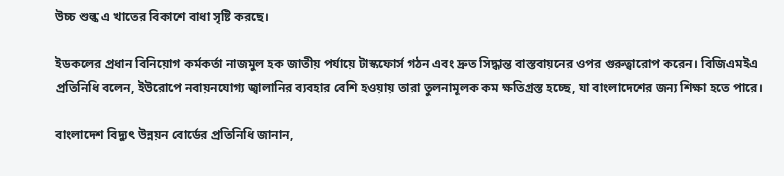উচ্চ শুল্ক এ খাতের বিকাশে বাধা সৃষ্টি করছে।

ইডকলের প্রধান বিনিয়োগ কর্মকর্তা নাজমুল হক জাতীয় পর্যায়ে টাস্কফোর্স গঠন এবং দ্রুত সিদ্ধান্ত বাস্তবায়নের ওপর গুরুত্বারোপ করেন। বিজিএমইএ প্রতিনিধি বলেন, ইউরোপে নবায়নযোগ্য জ্বালানির ব্যবহার বেশি হওয়ায় তারা তুলনামূলক কম ক্ষতিগ্রস্ত হচ্ছে, যা বাংলাদেশের জন্য শিক্ষা হতে পারে।

বাংলাদেশ বিদ্যুৎ উন্নয়ন বোর্ডের প্রতিনিধি জানান,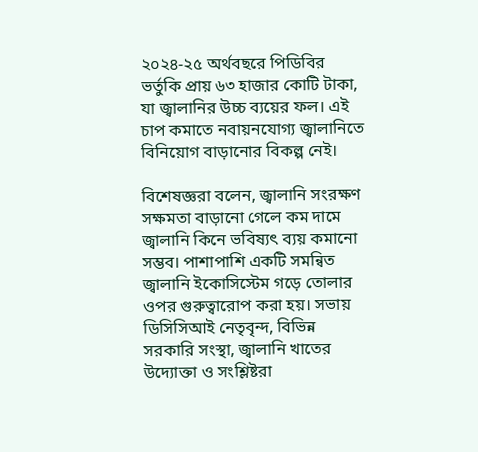২০২৪-২৫ অর্থবছরে পিডিবির ভর্তুকি প্রায় ৬৩ হাজার কোটি টাকা, যা জ্বালানির উচ্চ ব্যয়ের ফল। এই চাপ কমাতে নবায়নযোগ্য জ্বালানিতে বিনিয়োগ বাড়ানোর বিকল্প নেই।

বিশেষজ্ঞরা বলেন, জ্বালানি সংরক্ষণ সক্ষমতা বাড়ানো গেলে কম দামে জ্বালানি কিনে ভবিষ্যৎ ব্যয় কমানো সম্ভব। পাশাপাশি একটি সমন্বিত জ্বালানি ইকোসিস্টেম গড়ে তোলার ওপর গুরুত্বারোপ করা হয়। সভায় ডিসিসিআই নেতৃবৃন্দ, বিভিন্ন সরকারি সংস্থা, জ্বালানি খাতের উদ্যোক্তা ও সংশ্লিষ্টরা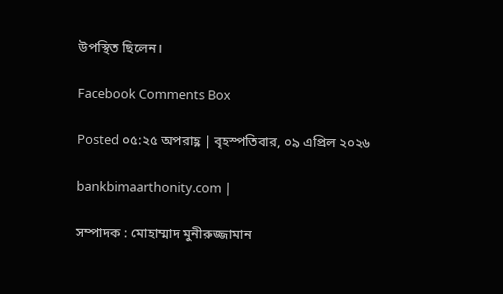উপস্থিত ছিলেন।

Facebook Comments Box

Posted ০৫:২৫ অপরাহ্ণ | বৃহস্পতিবার, ০৯ এপ্রিল ২০২৬

bankbimaarthonity.com |

সম্পাদক : মোহাম্মাদ মুনীরুজ্জামান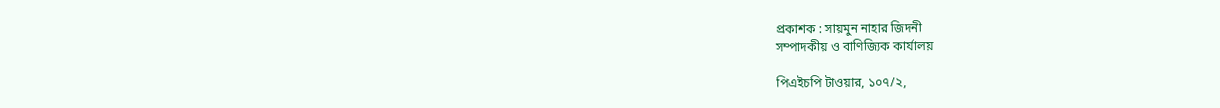প্রকাশক : সায়মুন নাহার জিদনী
সম্পাদকীয় ও বাণিজ্যিক কার্যালয়

পিএইচপি টাওয়ার, ১০৭/২,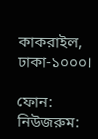কাকরাইল, ঢাকা-১০০০।

ফোন: নিউজরুম: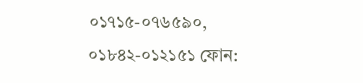০১৭১৫-০৭৬৫৯০, ০১৮৪২-০১২১৫১ ফোন: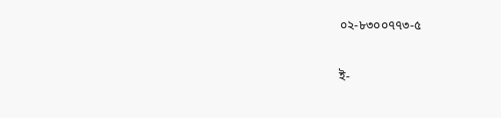০২-৮৩০০৭৭৩-৫

ই-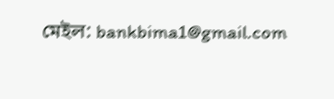মেইল: bankbima1@gmail.com